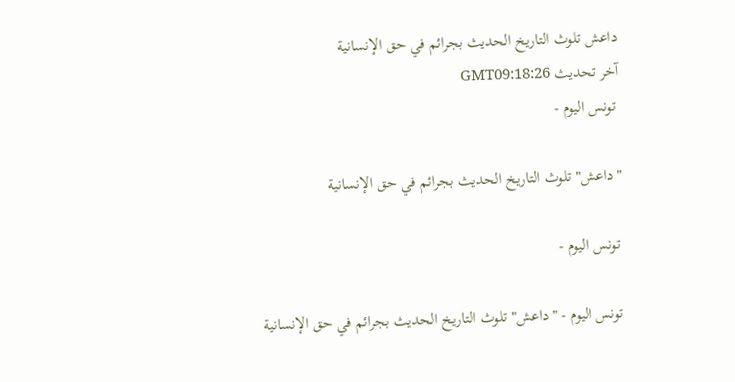داعش تلوث التاريخ الحديث بجرائم في حق الإنسانية
آخر تحديث GMT09:18:26
 تونس اليوم -

"داعش" تلوث التاريخ الحديث بجرائم في حق الإنسانية

 تونس اليوم -

 تونس اليوم - "داعش" تلوث التاريخ الحديث بجرائم في حق الإنسانية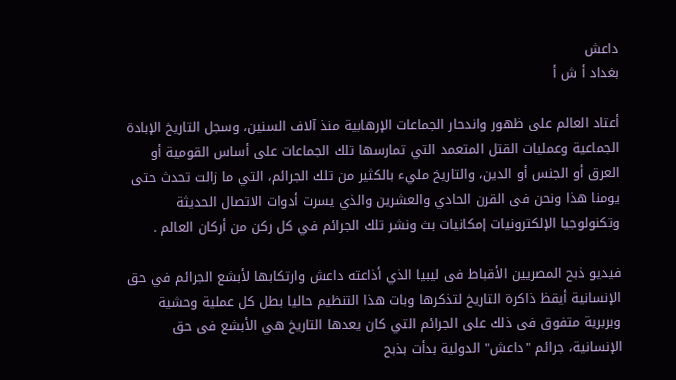داعش
بغداد أ ش أ

أعتاد العالم على ظهور واندحار الجماعات الإرهابية منذ آلاف السنين، وسجل التاريخ الإبادة الجماعية وعمليات القتل المتعمد التي تمارسها تلك الجماعات على أساس القومية أو العرق أو الجنس أو الدين، والتاريخ مليء بالكثير من تلك الجرائم، التي ما زالت تحدث حتى يومنا هذا ونحن فى القرن الحادي والعشرين والذي يسرت أدوات الاتصال الحديثة وتكنولوجيا الإلكترونيات إمكانيات بث ونشر تلك الجرائم في كل ركن من أركان العالم .

فيديو ذبح المصريين الأقباط فى ليبيا الذي أذاعته داعش وارتكابها لأبشع الجرائم في حق الإنسانية أيقظ ذاكرة التاريخ لتذكرها وبات هذا التنظيم حاليا بطل كل عملية وحشية وبربرية متفوق فى ذلك على الجرائم التي كان يعدها التاريخ هي الأبشع فى حق الإنسانية، جرائم "داعش" الدولية بدأت بذبح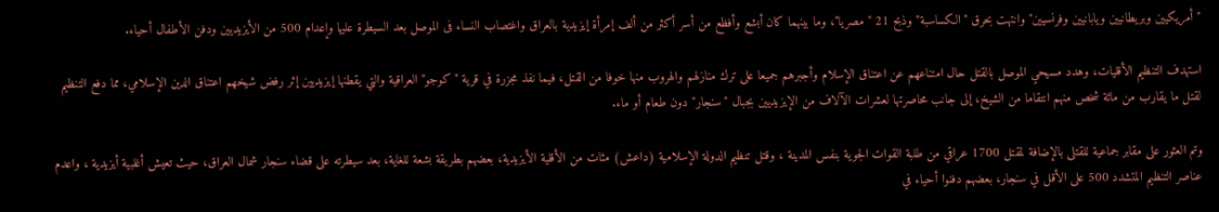"أمريكيين وبريطانيين ويابانيين وفرنسيين" وانتهت بحرق "الكساسبة" وذبح 21 " مصريا"، وما بينهما كان أبشع وأفظع من أسر أكثر من ألف إمرأة إيزيدية بالعراق واغتصاب النساء فى الموصل بعد السيطرة عليها وإعدام 500 من الأيزيديين ودفن الأطفال أحياء.

استهدف التنظيم الأقليات، وهدد مسيحي الموصل بالقتل حال امتناعهم عن اعتناق الإسلام وأجبرهم جميعا على ترك منازلهم والهروب منها خوفا من القتل، فيما نفذ مجزرة في قرية "كوجو" العراقية والتي يقطنها إيزيديين إثر رفض شيخهم اعتناق الدين الإسلامي، مما دفع التنظيم لقتل ما يقارب من مائة شخص منهم انتقاما من الشيخ، إلى جانب محاصرتها لعشرات الآلاف من الإيزيديين بجبال "سنجار" دون طعام أو ماء.

وتم العثور على مقابر جماعية للقتلى بالإضافة لمقتل 1700 عراقي من طلبة القوات الجوية بنفس المدينة ، وقتل تنظيم الدولة الإسلامية (داعش) مئات من الأقلية الأيزيدية، بعضهم بطريقة بشعة للغاية، بعد سيطرته على قضاء سنجار شمال العراق، حيث تعيش أغلبية أيزيدية ، واعدم عناصر التنظيم المتشدد 500 على الأقل في سنجار، بعضهم دفنوا أحياء في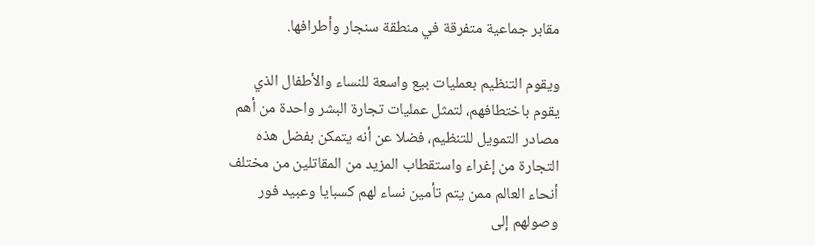مقابر جماعية متفرقة في منطقة سنجار وأطرافها.

ويقوم التنظيم بعمليات بيع واسعة للنساء والأطفال الذي يقوم باختطافهم، لتمثل عمليات تجارة البشر واحدة من أهم مصادر التمويل للتنظيم، فضلا عن أنه يتمكن بفضل هذه التجارة من إغراء واستقطاب المزيد من المقاتلين من مختلف أنحاء العالم ممن يتم تأمين نساء لهم كسبايا وعبيد فور وصولهم إلى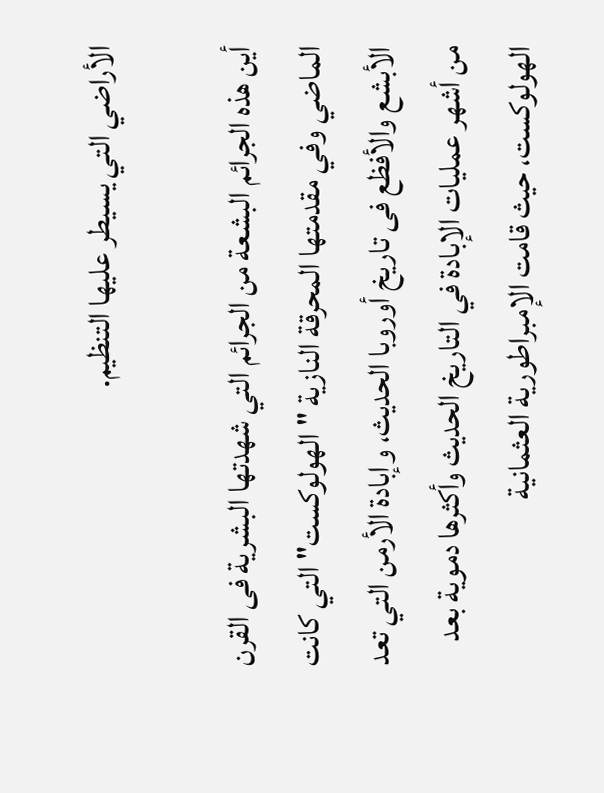الأراضي التي يسيطر عليها التنظيم.

أين هذه الجرائم البشعة من الجرائم التي شهدتها البشرية فى القرن الماضي وفي مقدمتها المحرقة النازية "الهولوكست" التي كانت الأبشع والأفظع فى تاريخ أوروبا الحديث، وإبادة الأرمن التي تعد من أشهر عمليات الإبادة في التاريخ الحديث وأكثرها دموية بعد الهولوكست، حيث قامت الإمبراطورية العثمانية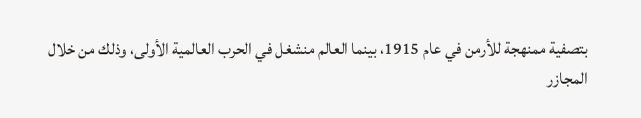بتصفية ممنهجة للأرمن في عام 1915، بينما العالم منشغل في الحرب العالمية الأولى، وذلك من خلال المجازر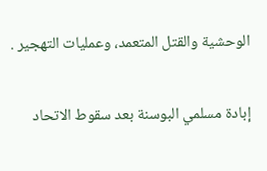الوحشية والقتل المتعمد، وعمليات التهجير .

إبادة مسلمي البوسنة بعد سقوط الاتحاد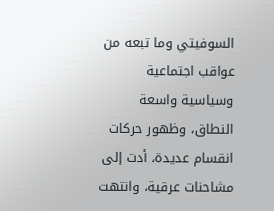السوفيتي وما تبعه من عواقب اجتماعية وسياسية واسعة النطاق، وظهور حركات انقسام عديدة، أدت إلى مشاحنات عرقية، وانتهت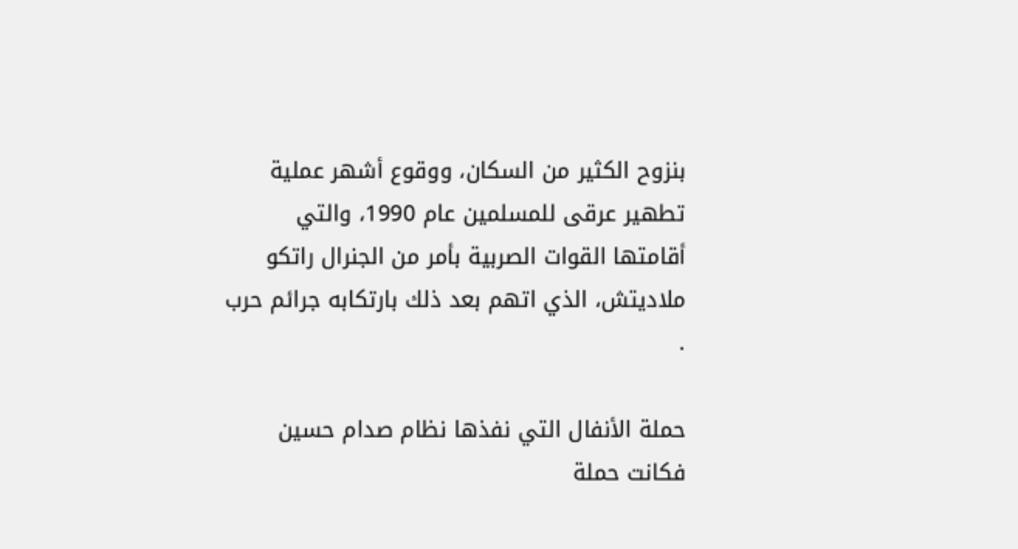بنزوح الكثير من السكان، ووقوع أشهر عملية تطهير عرقى للمسلمين عام 1990، والتي أقامتها القوات الصربية بأمر من الجنرال راتكو ملاديتش، الذي اتهم بعد ذلك بارتكابه جرائم حرب .

حملة الأنفال التي نفذها نظام صدام حسين فكانت حملة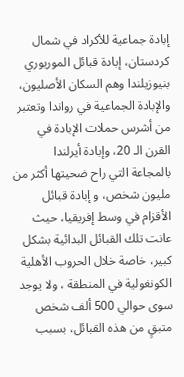إبادة جماعية للأكراد في شمال كردستان، إبادة قبائل الموريوري بنيوزيلندا وهم السكان الأصليون، والإبادة الجماعية في رواندا وتعتبر من أشرس حملات الإبادة في القرن الـ 20، وإبادة أيرلندا بالمجاعة التي راح ضحيتها أكثر من مليون شخص، و إبادة قبائل الأقزام في وسط إفريقيا، حيث عانت تلك القبائل البدائية بشكل كبير، خاصة خلال الحروب الأهلية الكونغولية في المنطقة ، ولا يوجد سوى حوالي 500 ألف شخص متبقٍ من هذه القبائل، بسبب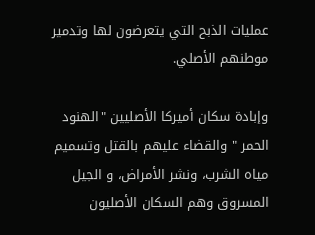عمليات الذبح التي يتعرضون لها وتدمير موطنهم الأصلي.

وإبادة سكان أميركا الأصليين "الهنود الحمر " والقضاء عليهم بالقتل وتسميم مياه الشرب، ونشر الأمراض، و الجيل المسروق وهم السكان الأصليون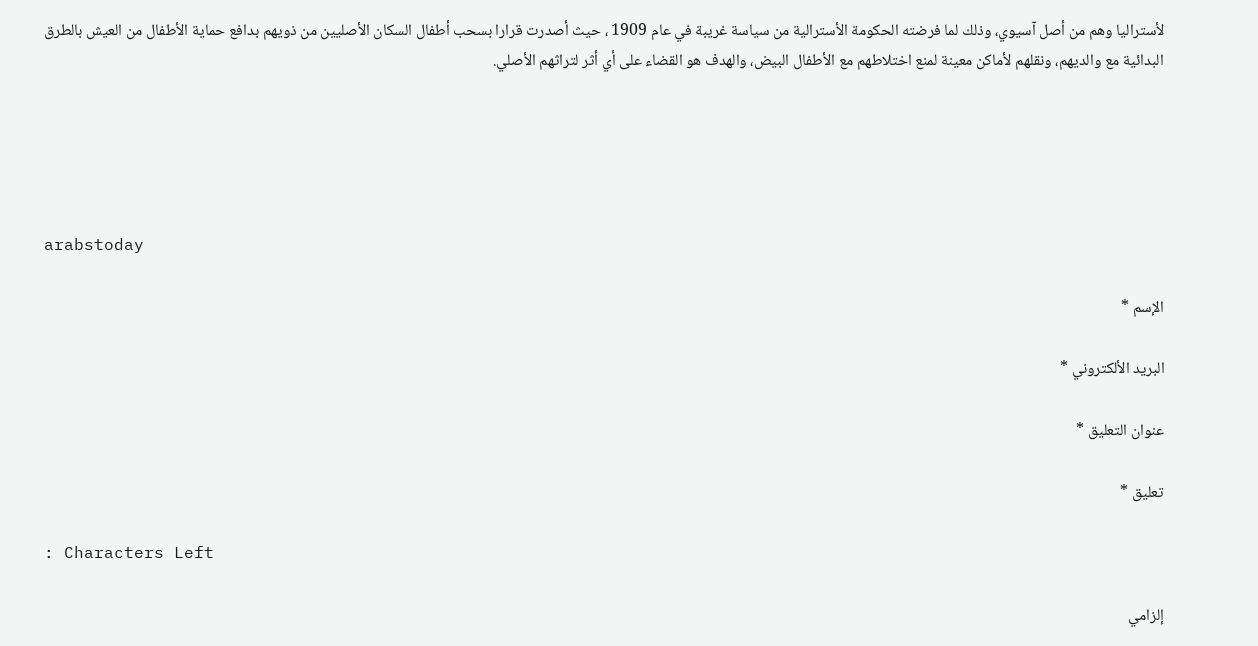لأستراليا وهم من أصل آسيوي، وذلك لما فرضته الحكومة الأسترالية من سياسة غريبة في عام 1909 ، حيث أصدرت قرارا بسحب أطفال السكان الأصليين من ذويهم بدافع حماية الأطفال من العيش بالطرق البدائية مع والديهم، ونقلهم لأماكن معينة لمنع اختلاطهم مع الأطفال البيض، والهدف هو القضاء على أي أثر لتراثهم الأصلي.





arabstoday

الإسم *

البريد الألكتروني *

عنوان التعليق *

تعليق *

: Characters Left

إلزامي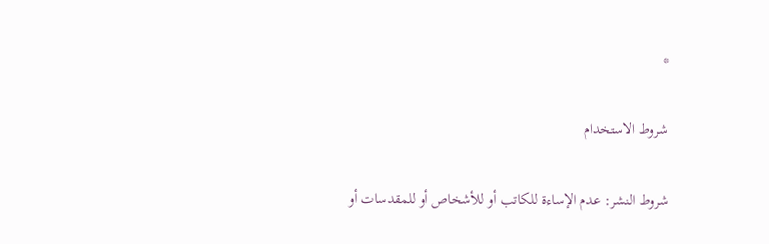*

شروط الاستخدام

شروط النشر: عدم الإساءة للكاتب أو للأشخاص أو للمقدسات أو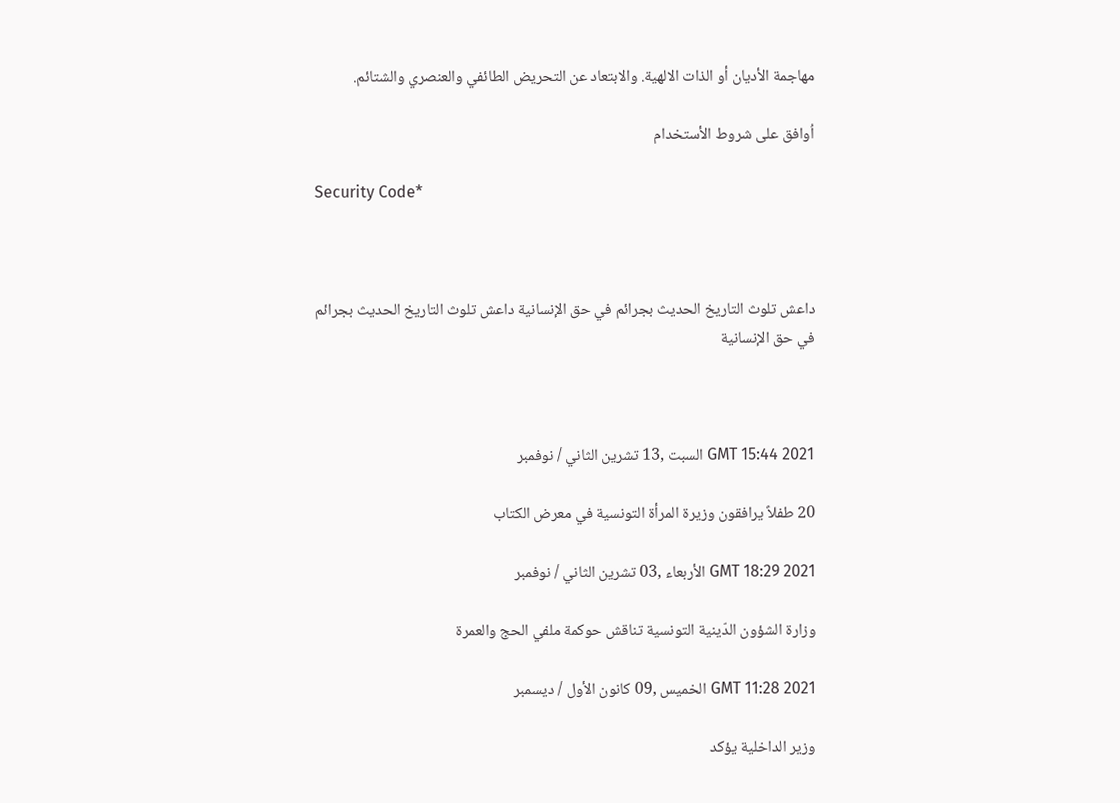مهاجمة الأديان أو الذات الالهية. والابتعاد عن التحريض الطائفي والعنصري والشتائم.

اُوافق على شروط الأستخدام

Security Code*



داعش تلوث التاريخ الحديث بجرائم في حق الإنسانية داعش تلوث التاريخ الحديث بجرائم في حق الإنسانية



GMT 15:44 2021 السبت ,13 تشرين الثاني / نوفمبر

20 طفلاً يرافقون وزيرة المرأة التونسية في معرض الكتاب

GMT 18:29 2021 الأربعاء ,03 تشرين الثاني / نوفمبر

وزارة الشؤون الدّينية التونسية تناقش حوكمة ملفي الحج والعمرة

GMT 11:28 2021 الخميس ,09 كانون الأول / ديسمبر

وزير الداخلية يؤكد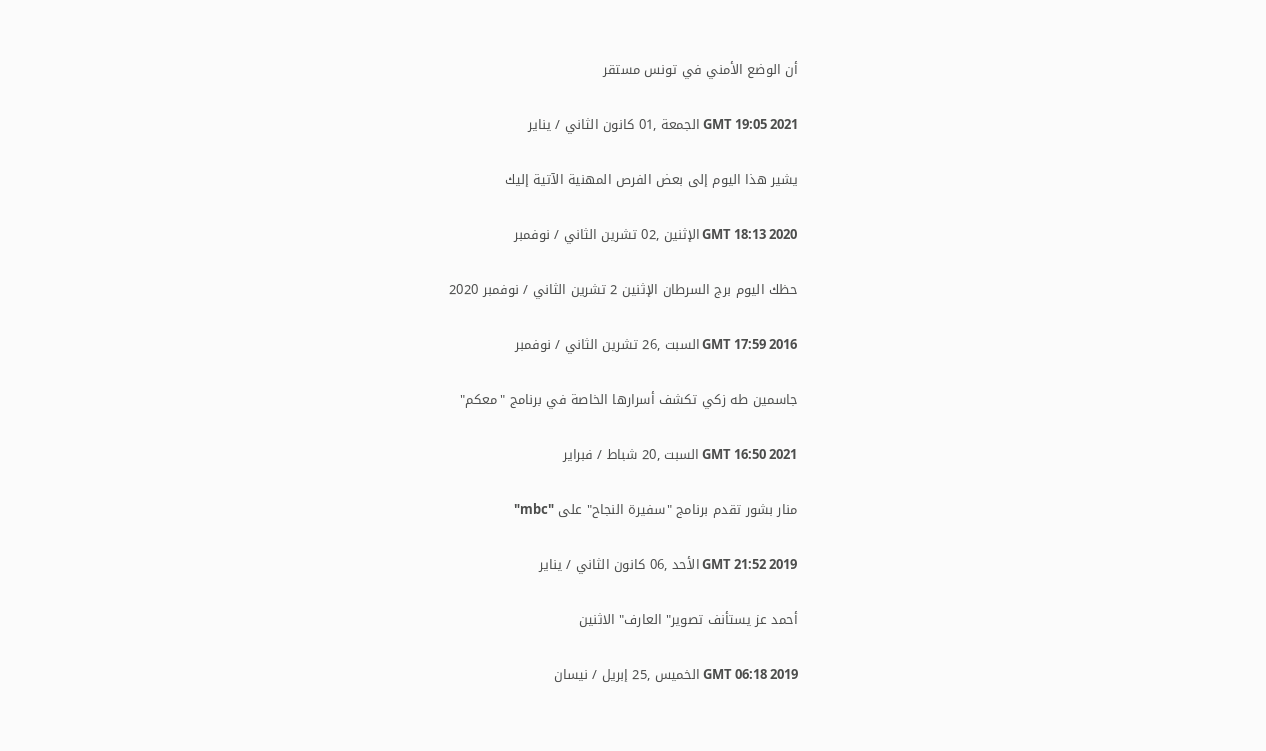أن الوضع الأمني في تونس مستقر

GMT 19:05 2021 الجمعة ,01 كانون الثاني / يناير

يشير هذا اليوم إلى بعض الفرص المهنية الآتية إليك

GMT 18:13 2020 الإثنين ,02 تشرين الثاني / نوفمبر

حظك اليوم برج السرطان الإثنين 2 تشرين الثاني / نوفمبر 2020

GMT 17:59 2016 السبت ,26 تشرين الثاني / نوفمبر

جاسمين طه زكي تكشف أسرارها الخاصة في برنامج "معكم"

GMT 16:50 2021 السبت ,20 شباط / فبراير

منار بشور تقدم برنامج "سفيرة النجاح" على "mbc"

GMT 21:52 2019 الأحد ,06 كانون الثاني / يناير

أحمد عز يستأنف تصوير" العارف" الاثنين

GMT 06:18 2019 الخميس ,25 إبريل / نيسان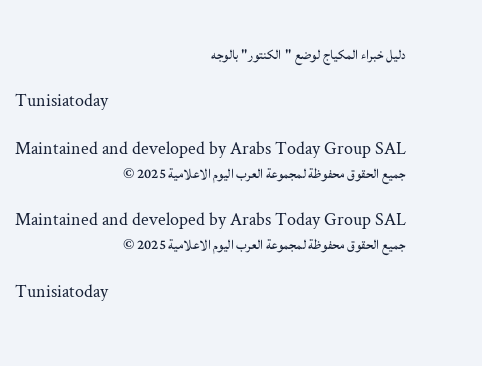دليل خبراء المكياج لوضع "الكنتور" بالوجه

Tunisiatoday

Maintained and developed by Arabs Today Group SAL
جميع الحقوق محفوظة لمجموعة العرب اليوم الاعلامية 2025 ©

Maintained and developed by Arabs Today Group SAL
جميع الحقوق محفوظة لمجموعة العرب اليوم الاعلامية 2025 ©

Tunisiatoday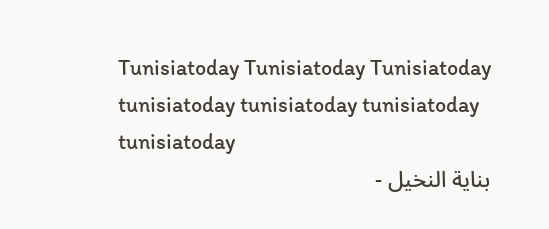Tunisiatoday Tunisiatoday Tunisiatoday
tunisiatoday tunisiatoday tunisiatoday
tunisiatoday
بناية النخيل -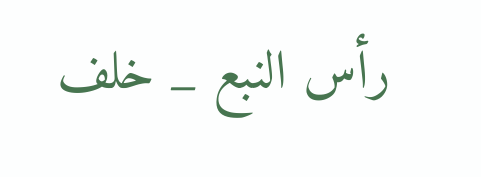رأس النبع _ خلف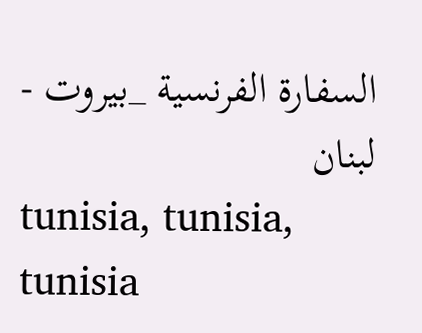السفارة الفرنسية _بيروت - لبنان
tunisia, tunisia, tunisia